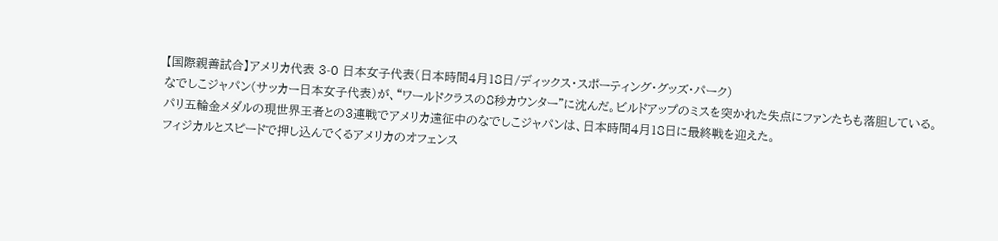【国際親善試合】アメリカ代表 3-0 日本女子代表(日本時間4月18日/ディックス・スポーティング・グッズ・パーク)
なでしこジャパン(サッカー日本女子代表)が、“ワールドクラスの8秒カウンター”に沈んだ。ビルドアップのミスを突かれた失点にファンたちも落胆している。
パリ五輪金メダルの現世界王者との3連戦でアメリカ遠征中のなでしこジャパンは、日本時間4月18日に最終戦を迎えた。
フィジカルとスピードで押し込んでくるアメリカのオフェンス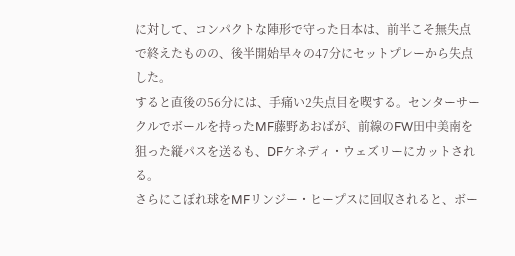に対して、コンパクトな陣形で守った日本は、前半こそ無失点で終えたものの、後半開始早々の47分にセットプレーから失点した。
すると直後の56分には、手痛い2失点目を喫する。センターサークルでボールを持ったMF藤野あおばが、前線のFW田中美南を狙った縦パスを送るも、DFケネディ・ウェズリーにカットされる。
さらにこぼれ球をMFリンジー・ヒープスに回収されると、ボー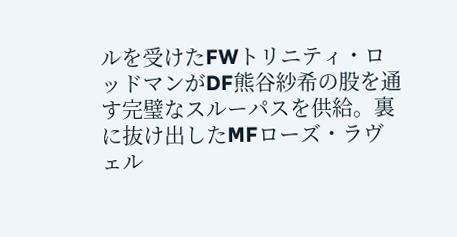ルを受けたFWトリニティ・ロッドマンがDF熊谷紗希の股を通す完璧なスルーパスを供給。裏に抜け出したMFローズ・ラヴェル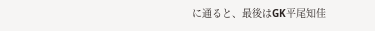に通ると、最後はGK平尾知佳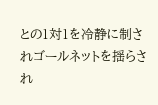との1対1を冷静に制されゴールネットを揺らされ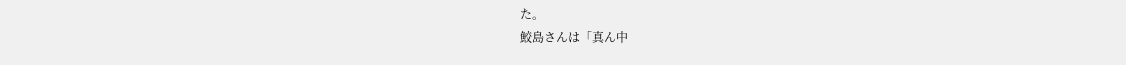た。
鮫島さんは「真ん中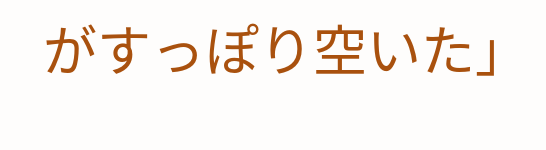がすっぽり空いた」